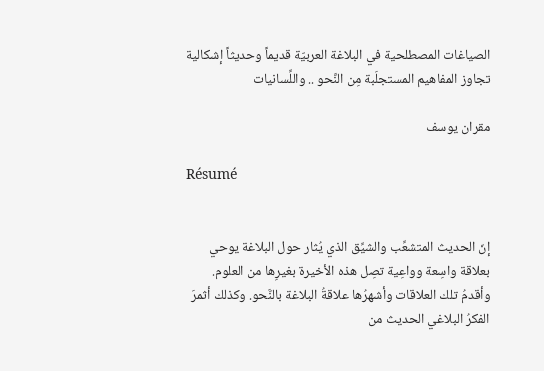الصياغات المصطلحية في البلاغة العربيّة قديماً وحديثاً إشكالية تجاوز المفاهيم المستجلَبة مِن النَّحو .. واللِّسانيات

مقران يوسف

Résumé


إنّ الحديث المتشعِّب والشيِّق الذي يُثار حول البلاغة يوحي بعلاقة واسِعة وواعِية تصِل هذه الأخيرة بغيرِها من العلوم. وأقدمُ تلك العلاقات وأشهرُها علاقةُ البلاغة بالنَّحو. وكذلك أثمرَ الفكرُ البلاغي الحديث من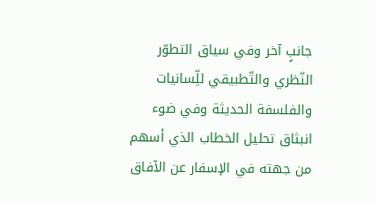جانبٍ آخر وفي سياق التطوّر النّظري والتّطبيقي للِّسانيات والفلسفة الحديثة وفي ضوء انبثاق تحليل الخطاب الذي أسهم من جهته في الإسفار عن الآفاق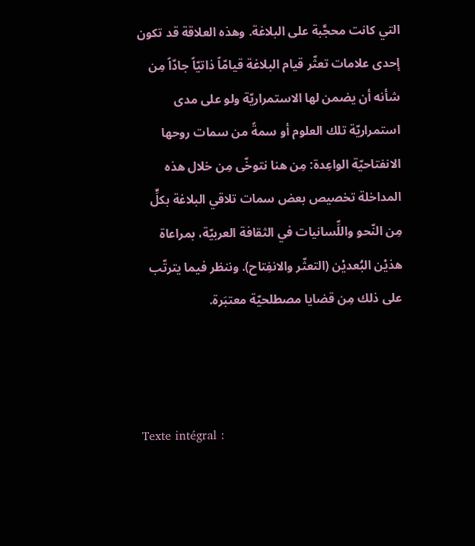التي كانت محجَّبة على البلاغة. وهذه العلاقة قد تكون إحدى علامات تعثّر قيام البلاغة قيامّاً ذاتيّاً جادّاً مِن شأنه أن يضمن لها الاستمراريّة ولو على مدى استمراريّة تلك العلوم أو سمةً من سمات روحها الانفتاحيّة الواعِدة: مِن هنا نتوخّى مِن خلال هذه المداخلة تخصيص بعض سمات تلاقي البلاغة بكلٍّ مِن النّحو واللِّسانيات في الثقافة العربيّة، بمراعاة هذيْن البُعديْن (التعثّر والانفِتاح). وننظر فيما يترتّب على ذلك مِن قضايا مصطلحيّة معتبَرة.



Texte intégral :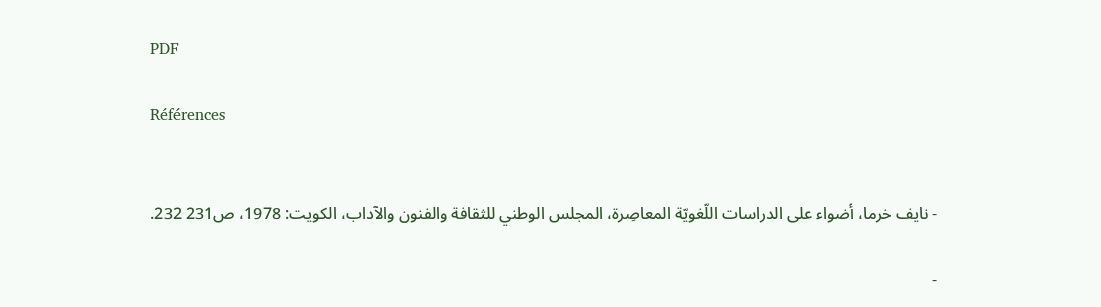PDF

Références


- نايف خرما، أضواء على الدراسات اللّغويّة المعاصِرة، المجلس الوطني للثقافة والفنون والآداب، الكويت: 1978، ص231 232.

-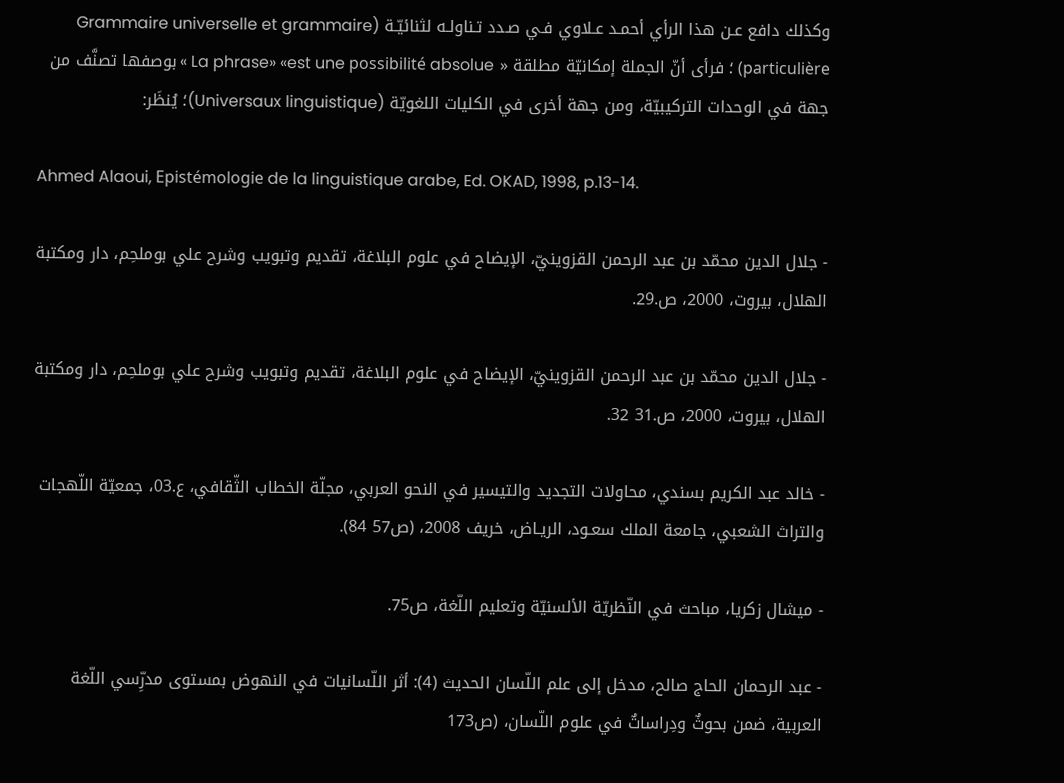وكذلك دافع عـن هذا الرأي أحمـد عـلاوي فـي صـدد تـناولـه لثنائيّـة (Grammaire universelle et grammaire particulière) ؛ فرأى أنّ الجملة إمكانيّة مطلقة « La phrase» «est une possibilité absolue » بوصفها تصنَّف من جهة في الوحدات التركيبيّة، ومن جهة أخرى في الكليات اللغويّة (Universaux linguistique)؛ يُنظَر:

Ahmed Alaoui, Epistémologie de la linguistique arabe, Ed. OKAD, 1998, p.13-14.

- جلال الدين محمّد بن عبد الرحمن القزوينيّ، الإيضاح في علوم البلاغة، تقديم وتبويب وشرح علي بوملحِم، دار ومكتبة الهلال، بيروت، 2000، ص.29.

- جلال الدين محمّد بن عبد الرحمن القزوينيّ، الإيضاح في علوم البلاغة، تقديم وتبويب وشرح علي بوملحِم، دار ومكتبة الهلال، بيروت، 2000، ص.31 32.

- خالد عبد الكريم بسندي، محاولات التجديد والتيسير في النحو العربي، مجلّة الخطاب الثّقافي، ع.03، جمعيّة اللّهجات والتراث الشعبي، جامعة الملك سعـود، الريـاض، خريف 2008، (ص57 84).

- ميشال زكريا، مباحث في النّظريّة الألسنيّة وتعليم اللّغة، ص75.

- عبد الرحمان الحاج صالح، مدخل إلى علم اللّسان الحديث (4): أثر اللّسانيات في النهوض بمستوى مدرِّسي اللّغة العربية، ضمن بحوثٌ ودِراساتٌ في علوم اللّسان، (ص173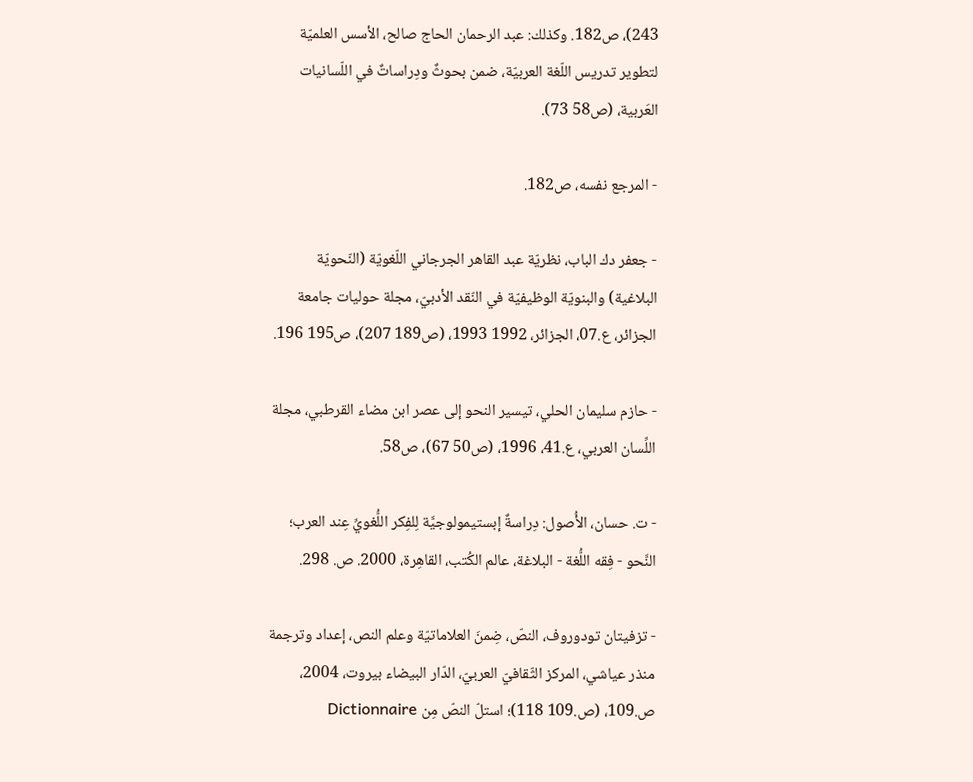243)، ص182. وكذلك: عبد الرحمان الحاج صالح، الأسس العلميّة لتطوير تدريس اللّغة العربيّة، ضمن بحوثٌ ودِراساتٌ في اللّسانيات العَربية، (ص58 73).

- المرجع نفسه، ص182.

- جعفر دك الباب، نظريّة عبد القاهر الجرجاني اللّغويّة (النّحويّة البلاغية) والبنويّة الوظيفيّة في النّقد الأدبيّ، مجلة حوليات جامعة الجزائر، ع.07، الجزائر، 1992 1993، (ص189 207)، ص195 196.

- حازم سليمان الحلي، تيسير النحو إلى عصر ابن مضاء القرطبي، مجلة اللِّسان العربي، ع.41، 1996، (ص50 67)، ص58.

- ت. حسان، الأُصول: دِراسةٌ إبستيمولوجيَّة لِلفِكر اللُّغويِّ عِند العرب؛ النَّحو - فِقه اللُّغة - البلاغة، عالم الكُتب، القاهِرة، 2000. ص. 298.

- تزفيتان تودوروف، النصّ، ضِمنَ العلاماتيّة وعلم النص، إعداد وترجمة منذر عياشي، المركز الثّقافيّ العربيّ، الدّار البيضاء بيروت، 2004، ص.109، (ص.109 118)؛ استلّ النصّ مِن Dictionnaire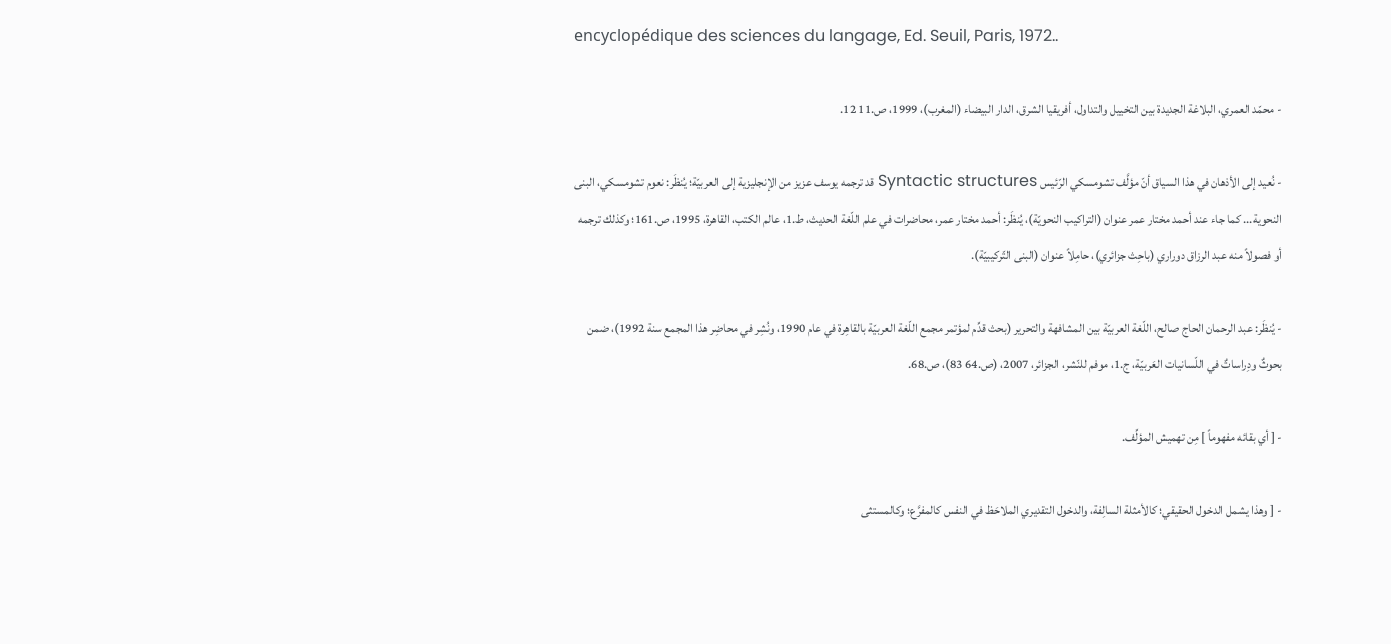encyclopédique des sciences du langage, Ed. Seuil, Paris, 1972..

- محمّد العمري، البلاغة الجديدة بين التخييل والتداول، أفريقيا الشرق، الدار البيضاء (المغرب)، 1999، ص.11 12.

- نُعيد إلى الأذهان في هذا السياق أنّ مؤلَّف تشومسكي الرّئيس Syntactic structures قد ترجمه يوسف عزيز من الإنجليزية إلى العربيّة؛ يُنظَر: نعوم تشومسكي، البنى النحوية... كما جاء عند أحمد مختار عمر عنوان (التراكيب النحويّة)، يُنظَر: أحمد مختار عمر، محاضرات في علم اللّغة الحديث، ط.1، عالم الكتب، القاهرة، 1995، ص.161؛ وكذلك ترجمه أو فصولاً منه عبد الرزاق دوراري (باحِث جزائري)، حامِلاً عنوان (البنى التّركيبيّة).

- يُنظَر: عبد الرحمان الحاج صالح، اللّغة العربيّة بين المشافهة والتحرير (بحث قدِّم لمؤتمر مجمع اللّغة العربيّة بالقاهِرة في عام 1990، ونُشِر في محاضِر هذا المجمع سنة 1992)، ضمن بحوثٌ ودِراساتٌ في اللّسانيات العَربيّة، ج.1، موفم للنّشر، الجزائر، 2007، (ص.64 83)، ص.68.

- [ أي بقائه مفهوماً ] مِن تهميش المؤلِّف.

- [ وهذا يشمل الدخول الحقيقي؛ كالأمثلة السالِفة، والدخول التقديري الملاحَظ في النفس كالمفرَّع؛ وكالمستثى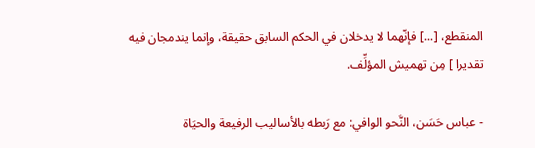المنقطع، [...] فإنّهما لا يدخلان في الحكم السابق حقيقة، وإنما يندمجان فيه تقديرا ] مِن تهميش المؤلِّف.

- عباس حَسَن، النَّحو الوافي: مع رَبطه بالأساليب الرفيعة والحيَاة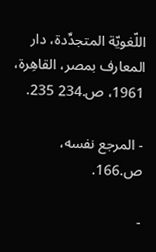اللّغويّة المتجدِّدة، دار المعارف بمصر، القاهِرة، 1961، ص.234 235.

- المرجع نفسه، ص.166.

-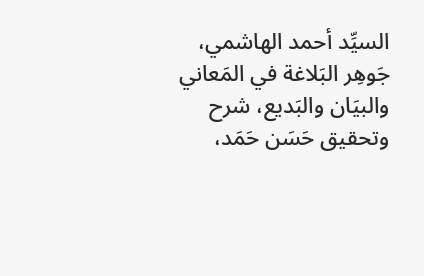السيِّد أحمد الهاشمي، جَوهِر البَلاغة في المَعاني والبيَان والبَديع، شرح وتحقيق حَسَن حَمَد،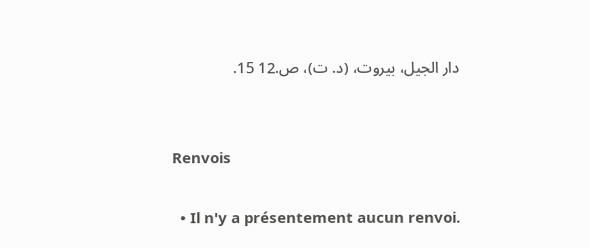دار الجيل، بيروت، (د. ت)، ص.12 15.


Renvois

  • Il n'y a présentement aucun renvoi.